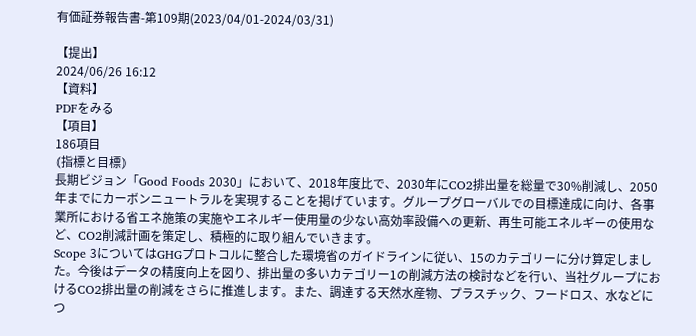有価証券報告書-第109期(2023/04/01-2024/03/31)

【提出】
2024/06/26 16:12
【資料】
PDFをみる
【項目】
186項目
⦅指標と目標⦆
長期ビジョン「Good Foods 2030」において、2018年度比で、2030年にCO2排出量を総量で30%削減し、2050年までにカーボンニュートラルを実現することを掲げています。グループグローバルでの目標達成に向け、各事業所における省エネ施策の実施やエネルギー使用量の少ない高効率設備への更新、再生可能エネルギーの使用など、CO2削減計画を策定し、積極的に取り組んでいきます。
Scope 3についてはGHGプロトコルに整合した環境省のガイドラインに従い、15のカテゴリーに分け算定しました。今後はデータの精度向上を図り、排出量の多いカテゴリー1の削減方法の検討などを行い、当社グループにおけるCO2排出量の削減をさらに推進します。また、調達する天然水産物、プラスチック、フードロス、水などにつ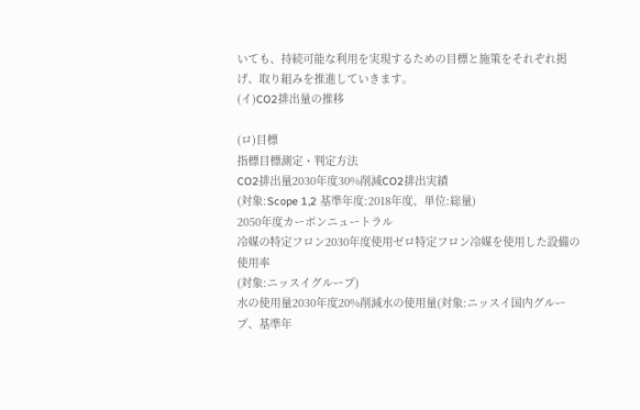いても、持続可能な利用を実現するための目標と施策をそれぞれ掲げ、取り組みを推進していきます。
(イ)CO2排出量の推移

(ロ)目標
指標目標測定・判定方法
CO2排出量2030年度30%削減CO2排出実績
(対象:Scope 1,2 基準年度:2018年度、単位:総量)
2050年度カーボンニュートラル
冷媒の特定フロン2030年度使用ゼロ特定フロン冷媒を使用した設備の使用率
(対象:ニッスイグループ)
水の使用量2030年度20%削減水の使用量(対象:ニッスイ国内グループ、基準年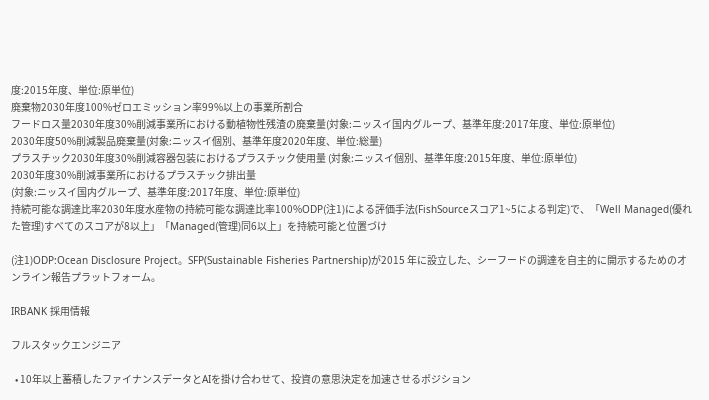度:2015年度、単位:原単位)
廃棄物2030年度100%ゼロエミッション率99%以上の事業所割合
フードロス量2030年度30%削減事業所における動植物性残渣の廃棄量(対象:ニッスイ国内グループ、基準年度:2017年度、単位:原単位)
2030年度50%削減製品廃棄量(対象:ニッスイ個別、基準年度2020年度、単位:総量)
プラスチック2030年度30%削減容器包装におけるプラスチック使用量 (対象:ニッスイ個別、基準年度:2015年度、単位:原単位)
2030年度30%削減事業所におけるプラスチック排出量
(対象:ニッスイ国内グループ、基準年度:2017年度、単位:原単位)
持続可能な調達比率2030年度水産物の持続可能な調達比率100%ODP(注1)による評価手法(FishSourceスコア1~5による判定)で、「Well Managed(優れた管理)すべてのスコアが8以上」「Managed(管理)同6以上」を持続可能と位置づけ

(注1)ODP:Ocean Disclosure Project。SFP(Sustainable Fisheries Partnership)が2015 年に設立した、シーフードの調達を自主的に開示するためのオンライン報告プラットフォーム。

IRBANK 採用情報

フルスタックエンジニア

  • 10年以上蓄積したファイナンスデータとAIを掛け合わせて、投資の意思決定を加速させるポジション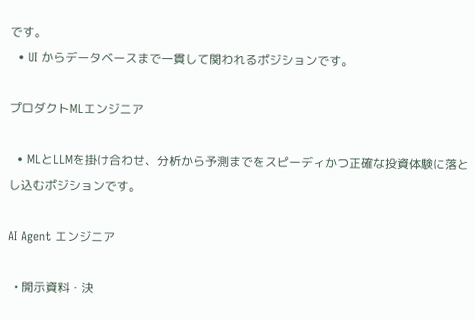です。
  • UI からデータベースまで一貫して関われるポジションです。

プロダクトMLエンジニア

  • MLとLLMを掛け合わせ、分析から予測までをスピーディかつ正確な投資体験に落とし込むポジションです。

AI Agent エンジニア

  • 開示資料・決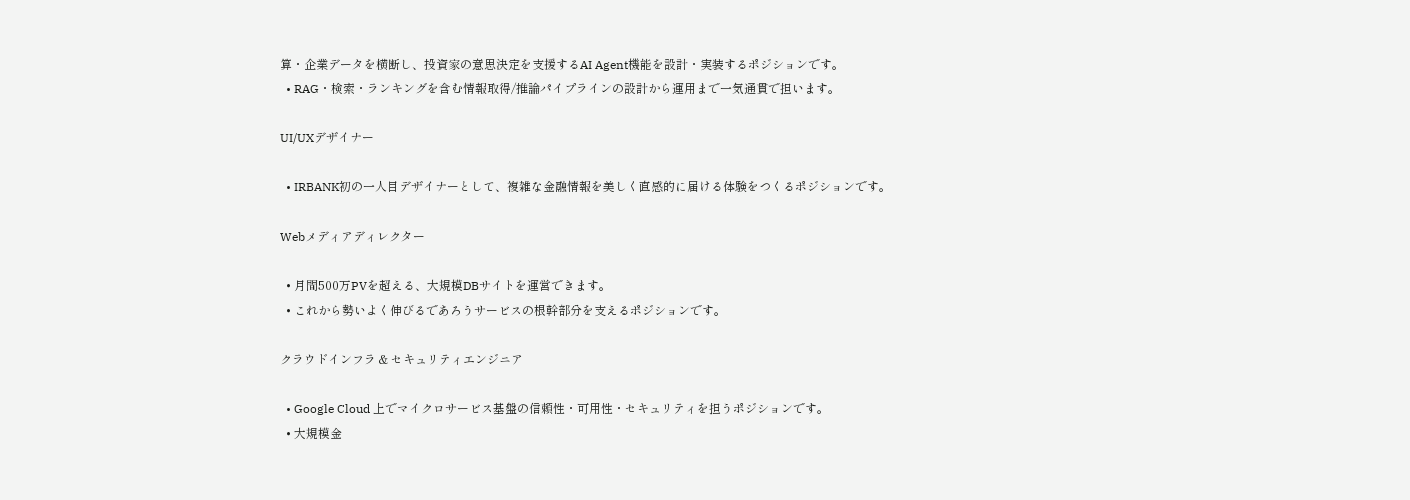算・企業データを横断し、投資家の意思決定を支援するAI Agent機能を設計・実装するポジションです。
  • RAG・検索・ランキングを含む情報取得/推論パイプラインの設計から運用まで一気通貫で担います。

UI/UXデザイナー

  • IRBANK初の一人目デザイナーとして、複雑な金融情報を美しく直感的に届ける体験をつくるポジションです。

Webメディアディレクター

  • 月間500万PVを超える、大規模DBサイトを運営できます。
  • これから勢いよく伸びるであろうサービスの根幹部分を支えるポジションです。

クラウドインフラ & セキュリティエンジニア

  • Google Cloud 上でマイクロサービス基盤の信頼性・可用性・セキュリティを担うポジションです。
  • 大規模金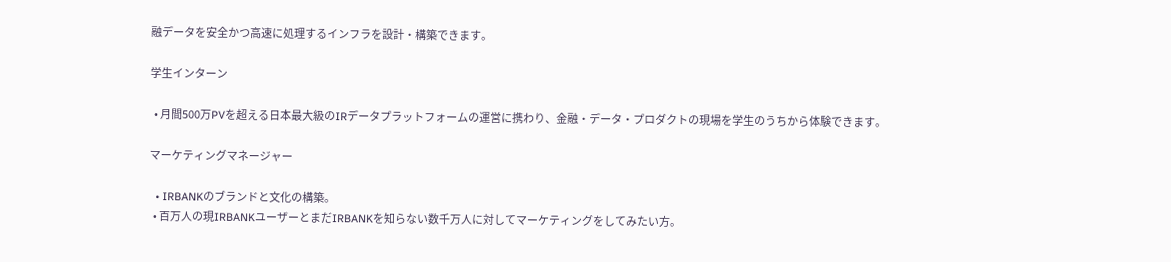融データを安全かつ高速に処理するインフラを設計・構築できます。

学生インターン

  • 月間500万PVを超える日本最大級のIRデータプラットフォームの運営に携わり、金融・データ・プロダクトの現場を学生のうちから体験できます。

マーケティングマネージャー

  • IRBANKのブランドと文化の構築。
  • 百万人の現IRBANKユーザーとまだIRBANKを知らない数千万人に対してマーケティングをしてみたい方。